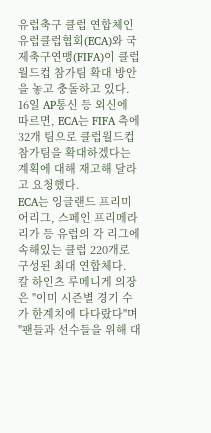유럽축구 클럽 연합체인 유럽클럽협회(ECA)와 국제축구연맹(FIFA)이 클럽월드컵 참가팀 확대 방안을 놓고 충돌하고 있다.
16일 AP통신 등 외신에 따르면, ECA는 FIFA 측에 32개 팀으로 클럽월드컵 참가팀을 확대하겠다는 계획에 대해 재고해 달라고 요청했다.
ECA는 잉글랜드 프리미어리그, 스페인 프리메라리가 등 유럽의 각 리그에 속해있는 클럽 220개로 구성된 최대 연합체다.
칼 하인츠 루메니게 의장은 "이미 시즌별 경기 수가 한계치에 다다랐다"며 "팬들과 선수들을 위해 대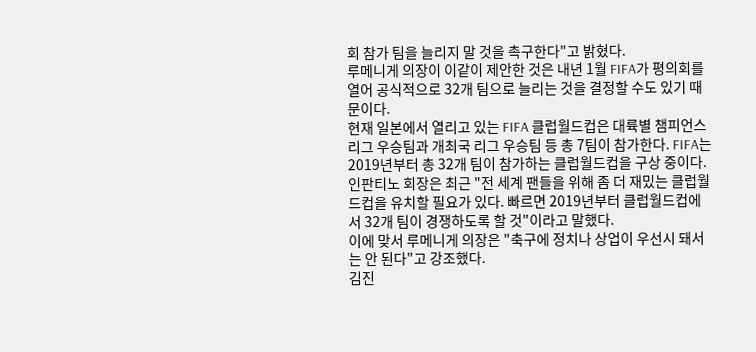회 참가 팀을 늘리지 말 것을 촉구한다"고 밝혔다.
루메니게 의장이 이같이 제안한 것은 내년 1월 FIFA가 평의회를 열어 공식적으로 32개 팀으로 늘리는 것을 결정할 수도 있기 때문이다.
현재 일본에서 열리고 있는 FIFA 클럽월드컵은 대륙별 챔피언스리그 우승팀과 개최국 리그 우승팀 등 총 7팀이 참가한다. FIFA는 2019년부터 총 32개 팀이 참가하는 클럽월드컵을 구상 중이다. 인판티노 회장은 최근 "전 세계 팬들을 위해 좀 더 재밌는 클럽월드컵을 유치할 필요가 있다. 빠르면 2019년부터 클럽월드컵에서 32개 팀이 경쟁하도록 할 것"이라고 말했다.
이에 맞서 루메니게 의장은 "축구에 정치나 상업이 우선시 돼서는 안 된다"고 강조했다.
김진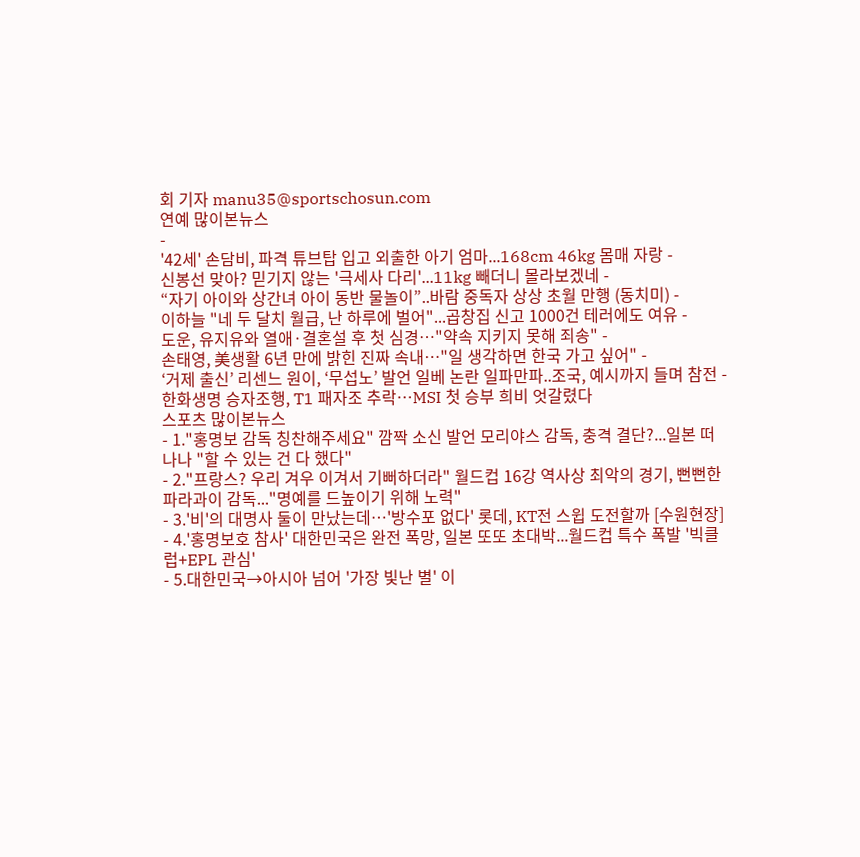회 기자 manu35@sportschosun.com
연예 많이본뉴스
-
'42세' 손담비, 파격 튜브탑 입고 외출한 아기 엄마...168cm 46kg 몸매 자랑 -
신봉선 맞아? 믿기지 않는 '극세사 다리'...11kg 빼더니 몰라보겠네 -
“자기 아이와 상간녀 아이 동반 물놀이”..바람 중독자 상상 초월 만행 (동치미) -
이하늘 "네 두 달치 월급, 난 하루에 벌어"...곱창집 신고 1000건 테러에도 여유 -
도운, 유지유와 열애·결혼설 후 첫 심경…"약속 지키지 못해 죄송" -
손태영, 美생활 6년 만에 밝힌 진짜 속내…"일 생각하면 한국 가고 싶어" -
‘거제 출신’ 리센느 원이, ‘무섭노’ 발언 일베 논란 일파만파..조국, 예시까지 들며 참전 -
한화생명 승자조행, T1 패자조 추락…MSI 첫 승부 희비 엇갈렸다
스포츠 많이본뉴스
- 1."홍명보 감독 칭찬해주세요" 깜짝 소신 발언 모리야스 감독, 충격 결단?...일본 떠나나 "할 수 있는 건 다 했다"
- 2."프랑스? 우리 겨우 이겨서 기뻐하더라" 월드컵 16강 역사상 최악의 경기, 뻔뻔한 파라과이 감독..."명예를 드높이기 위해 노력"
- 3.'비'의 대명사 둘이 만났는데…'방수포 없다' 롯데, KT전 스윕 도전할까 [수원현장]
- 4.'홍명보호 참사' 대한민국은 완전 폭망, 일본 또또 초대박...월드컵 특수 폭발 '빅클럽+EPL 관심'
- 5.대한민국→아시아 넘어 '가장 빛난 별' 이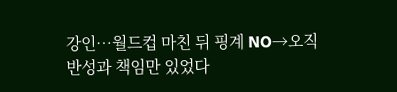강인…월드컵 마친 뒤 핑계 NO→오직 반성과 책임만 있었다